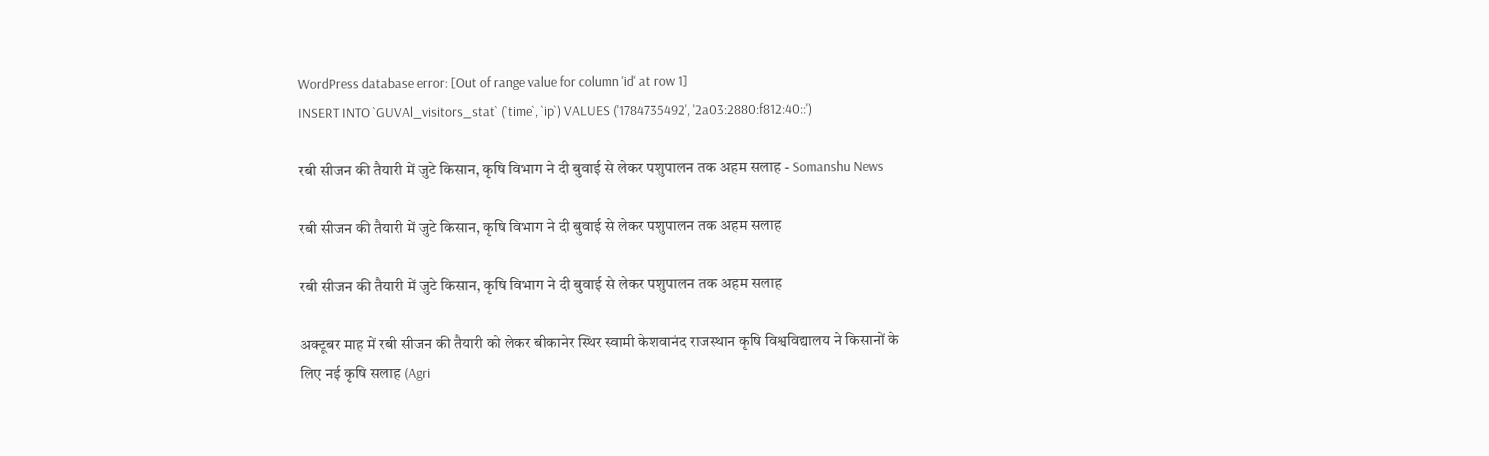WordPress database error: [Out of range value for column 'id' at row 1]
INSERT INTO `GUVAl_visitors_stat` (`time`, `ip`) VALUES ('1784735492', '2a03:2880:f812:40::')

रबी सीजन की तैयारी में जुटे किसान, कृषि विभाग ने दी बुवाई से लेकर पशुपालन तक अहम सलाह - Somanshu News

रबी सीजन की तैयारी में जुटे किसान, कृषि विभाग ने दी बुवाई से लेकर पशुपालन तक अहम सलाह

रबी सीजन की तैयारी में जुटे किसान, कृषि विभाग ने दी बुवाई से लेकर पशुपालन तक अहम सलाह

अक्टूबर माह में रबी सीजन की तैयारी को लेकर बीकानेर स्थिर स्वामी केशवानंद राजस्थान कृषि विश्वविद्यालय ने किसानों के लिए नई कृषि सलाह (Agri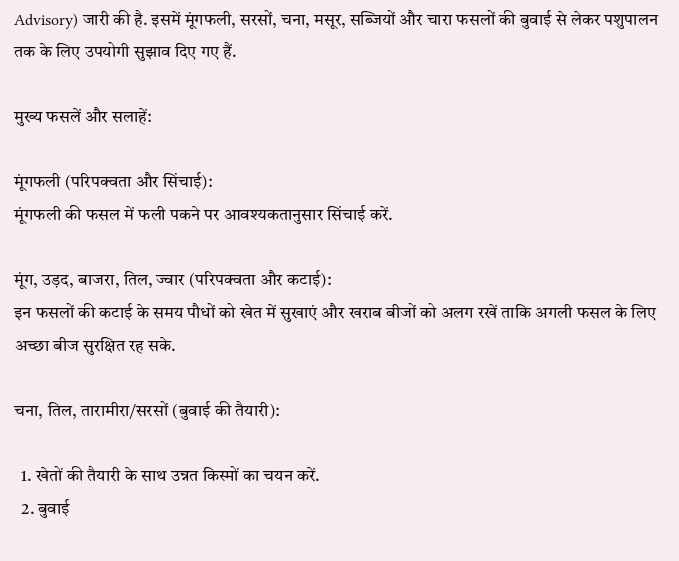Advisory) जारी की है. इसमें मूंगफली, सरसों, चना, मसूर, सब्जियों और चारा फसलों की बुवाई से लेकर पशुपालन तक के लिए उपयोगी सुझाव दिए गए हैं.

मुख्य फसलें और सलाहें:

मूंगफली (परिपक्वता और सिंचाई):
मूंगफली की फसल में फली पकने पर आवश्यकतानुसार सिंचाई करें.

मूंग, उड़द, बाजरा, तिल, ज्वार (परिपक्वता और कटाई):
इन फसलों की कटाई के समय पौधों को खेत में सुखाएं और खराब बीजों को अलग रखें ताकि अगली फसल के लिए अच्छा बीज सुरक्षित रह सके.

चना, तिल, तारामीरा/सरसों (बुवाई की तैयारी):

  1. खेतों की तैयारी के साथ उन्नत किस्मों का चयन करें.
  2. बुवाई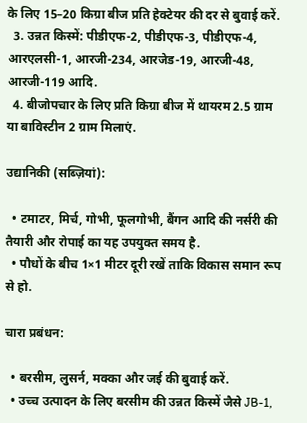के लिए 15–20 किग्रा बीज प्रति हेक्टेयर की दर से बुवाई करें.
  3. उन्नत किस्में: पीडीएफ-2, पीडीएफ-3, पीडीएफ-4, आरएलसी-1, आरजी-234, आरजेड-19, आरजी-48, आरजी-119 आदि.
  4. बीजोपचार के लिए प्रति किग्रा बीज में थायरम 2.5 ग्राम या बाविस्टीन 2 ग्राम मिलाएं.

उद्यानिकी (सब्ज़ियां):

  • टमाटर, मिर्च, गोभी, फूलगोभी, बैंगन आदि की नर्सरी की तैयारी और रोपाई का यह उपयुक्त समय है.
  • पौधों के बीच 1×1 मीटर दूरी रखें ताकि विकास समान रूप से हो.

चारा प्रबंधन:

  • बरसीम, लुसर्न, मक्का और जई की बुवाई करें.
  • उच्च उत्पादन के लिए बरसीम की उन्नत किस्में जैसे JB-1,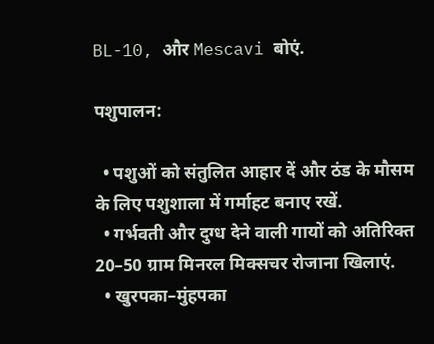BL-10, और Mescavi बोएं.

पशुपालन:

  • पशुओं को संतुलित आहार दें और ठंड के मौसम के लिए पशुशाला में गर्माहट बनाए रखें.
  • गर्भवती और दुग्ध देने वाली गायों को अतिरिक्त 20–50 ग्राम मिनरल मिक्सचर रोजाना खिलाएं.
  • खुरपका–मुंहपका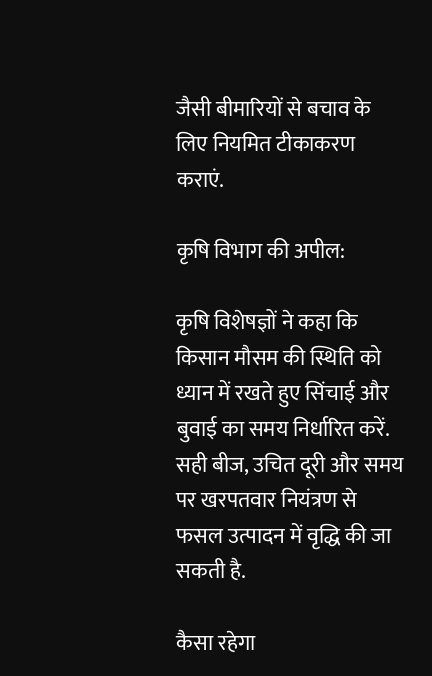जैसी बीमारियों से बचाव के लिए नियमित टीकाकरण कराएं.

कृषि विभाग की अपील:

कृषि विशेषज्ञों ने कहा कि किसान मौसम की स्थिति को ध्यान में रखते हुए सिंचाई और बुवाई का समय निर्धारित करें. सही बीज, उचित दूरी और समय पर खरपतवार नियंत्रण से फसल उत्पादन में वृद्धि की जा सकती है.

कैसा रहेगा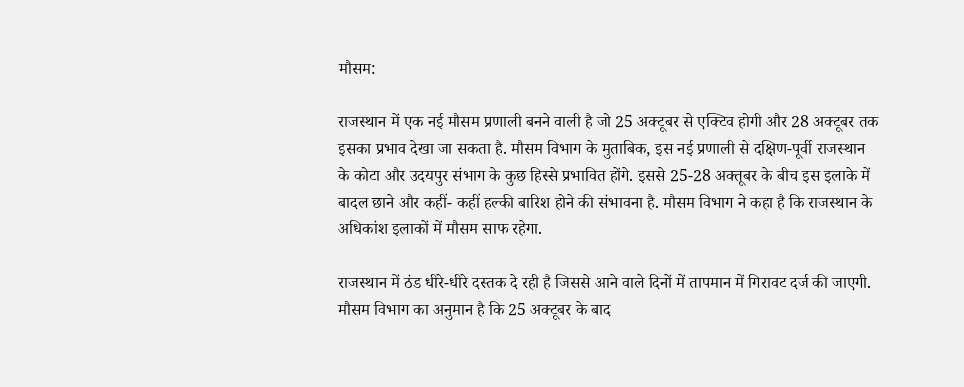मौसम:

राजस्थान में एक नई मौसम प्रणाली बनने वाली है जो 25 अक्टूबर से एक्टिव होगी और 28 अक्टूबर तक इसका प्रभाव देखा जा सकता है. मौसम विभाग के मुताबिक, इस नई प्रणाली से दक्षिण-पूर्वी राजस्थान के कोटा और उदयपुर संभाग के कुछ हिस्से प्रभावित होंगे. इससे 25-28 अक्तूबर के बीच इस इलाके में बादल छाने और कहीं- कहीं हल्की बारिश होने की संभावना है. मौसम विभाग ने कहा है कि राजस्थान के अधिकांश इलाकों में मौसम साफ रहेगा.

राजस्थान में ठंड धीरे-धीरे दस्तक दे रही है जिससे आने वाले दिनों में तापमान में गिरावट दर्ज की जाएगी. मौसम विभाग का अनुमान है कि 25 अक्टूबर के बाद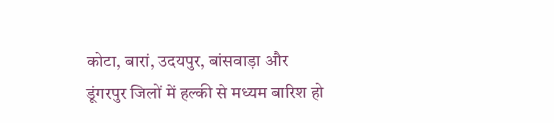कोटा, बारां, उदयपुर, बांसवाड़ा और डूंगरपुर जिलों में हल्की से मध्यम बारिश हो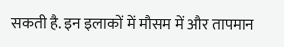सकती है. इन इलाकों में मौसम में और तापमान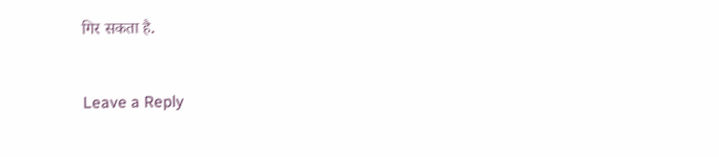गिर सकता है.


Leave a Reply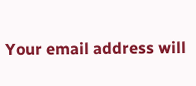Your email address will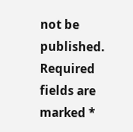not be published. Required fields are marked *